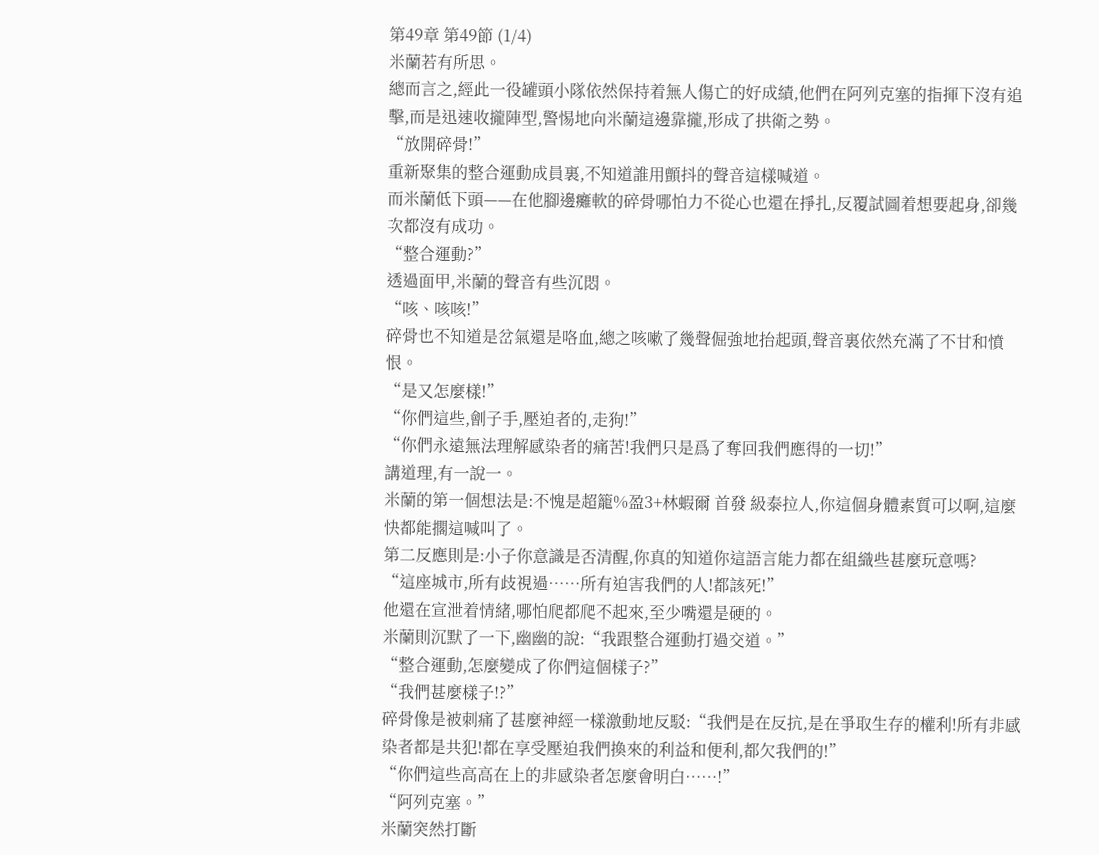第49章 第49節 (1/4)
米蘭若有所思。
總而言之,經此一役罐頭小隊依然保持着無人傷亡的好成績,他們在阿列克塞的指揮下沒有追擊,而是迅速收攏陣型,警惕地向米蘭這邊靠攏,形成了拱衛之勢。
“放開碎骨!”
重新聚集的整合運動成員裏,不知道誰用顫抖的聲音這樣喊道。
而米蘭低下頭——在他腳邊癱軟的碎骨哪怕力不從心也還在掙扎,反覆試圖着想要起身,卻幾次都沒有成功。
“整合運動?”
透過面甲,米蘭的聲音有些沉悶。
“咳、咳咳!”
碎骨也不知道是岔氣還是咯血,總之咳嗽了幾聲倔強地抬起頭,聲音裏依然充滿了不甘和憤恨。
“是又怎麼樣!”
“你們這些,劊子手,壓迫者的,走狗!”
“你們永遠無法理解感染者的痛苦!我們只是爲了奪回我們應得的一切!”
講道理,有一說一。
米蘭的第一個想法是:不愧是超籠%盈3+林蝦爾 首發 級泰拉人,你這個身體素質可以啊,這麼快都能擱這喊叫了。
第二反應則是:小子你意識是否清醒,你真的知道你這語言能力都在組織些甚麼玩意嗎?
“這座城市,所有歧視過……所有迫害我們的人!都該死!”
他還在宣泄着情緒,哪怕爬都爬不起來,至少嘴還是硬的。
米蘭則沉默了一下,幽幽的說:“我跟整合運動打過交道。”
“整合運動,怎麼變成了你們這個樣子?”
“我們甚麼樣子!?”
碎骨像是被刺痛了甚麼神經一樣激動地反駁:“我們是在反抗,是在爭取生存的權利!所有非感染者都是共犯!都在享受壓迫我們換來的利益和便利,都欠我們的!”
“你們這些高高在上的非感染者怎麼會明白……!”
“阿列克塞。”
米蘭突然打斷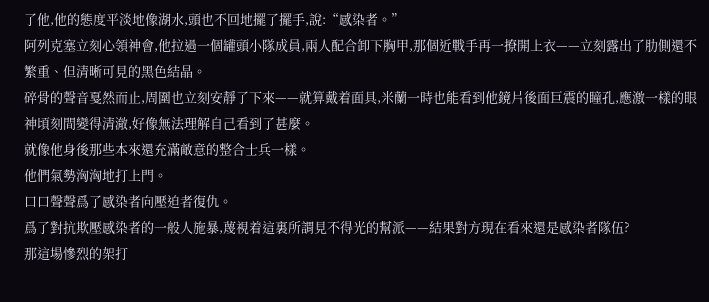了他,他的態度平淡地像湖水,頭也不回地擺了擺手,說:“感染者。”
阿列克塞立刻心領神會,他拉過一個罐頭小隊成員,兩人配合卸下胸甲,那個近戰手再一撩開上衣——立刻露出了肋側還不繁重、但清晰可見的黑色結晶。
碎骨的聲音戛然而止,周圍也立刻安靜了下來——就算戴着面具,米蘭一時也能看到他鏡片後面巨震的瞳孔,應激一樣的眼神頃刻間變得清澈,好像無法理解自己看到了甚麼。
就像他身後那些本來還充滿敵意的整合士兵一樣。
他們氣勢洶洶地打上門。
口口聲聲爲了感染者向壓迫者復仇。
爲了對抗欺壓感染者的一般人施暴,蔑視着這裏所謂見不得光的幫派——結果對方現在看來還是感染者隊伍?
那這場慘烈的架打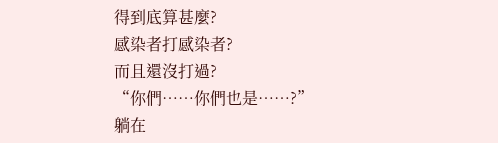得到底算甚麼?
感染者打感染者?
而且還沒打過?
“你們……你們也是……?”
躺在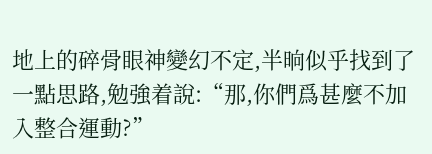地上的碎骨眼神變幻不定,半晌似乎找到了一點思路,勉強着說:“那,你們爲甚麼不加入整合運動?”